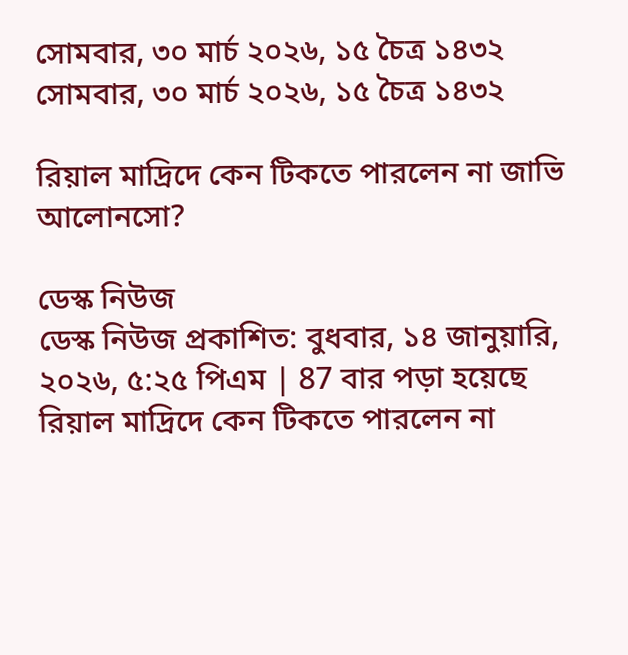সোমবার, ৩০ মার্চ ২০২৬, ১৫ চৈত্র ১৪৩২
সোমবার, ৩০ মার্চ ২০২৬, ১৫ চৈত্র ১৪৩২

রিয়াল মাদ্রিদে কেন টিকতে পারলেন না জাভি আলোনসো?

ডেস্ক নিউজ
ডেস্ক নিউজ প্রকাশিত: বুধবার, ১৪ জানুয়ারি, ২০২৬, ৫:২৫ পিএম | 87 বার পড়া হয়েছে
রিয়াল মাদ্রিদে কেন টিকতে পারলেন না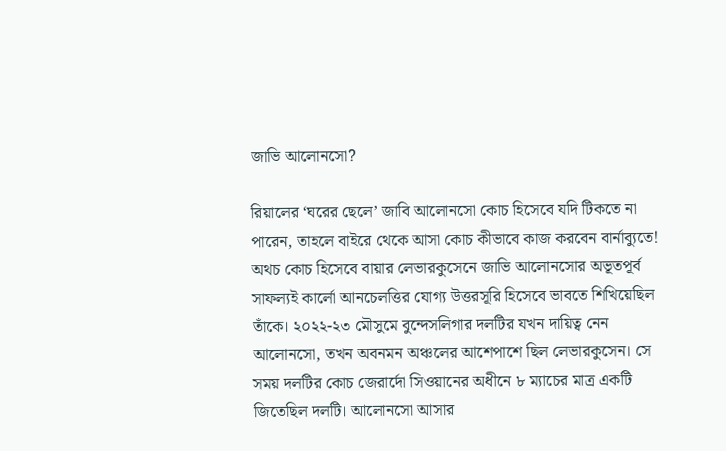জাভি আলোনসো?

রিয়ালের ‘ঘরের ছেলে’ জাবি আলোনসো কোচ হিসেবে যদি টিকতে না পারেন, তাহলে বাইরে থেকে আসা কোচ কীভাবে কাজ করবেন বার্নাব্যুতে!
অথচ কোচ হিসেবে বায়ার লেভারকুসেনে জাভি আলোনসোর অভূতপূর্ব সাফল্যই কার্লো আনচেলত্তির যোগ্য উত্তরসূরি হিসেবে ভাবতে শিখিয়েছিল তাঁকে। ২০২২-২৩ মৌসুমে বুন্দেসলিগার দলটির যখন দায়িত্ব নেন আলোনসো, তখন অবনমন অঞ্চলের আশেপাশে ছিল লেভারকুসেন। সে সময় দলটির কোচ জেরার্দো সিওয়ানের অধীনে ৮ ম্যাচের মাত্র একটি জিতেছিল দলটি। আলোনসো আসার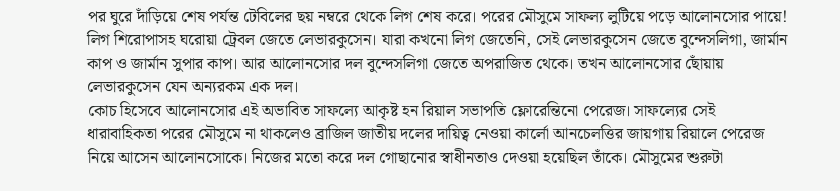পর ঘুরে দাঁড়িয়ে শেষ পর্যন্ত টেবিলের ছয় নম্বরে থেকে লিগ শেষ করে। পরের মৌসুমে সাফল্য লুটিয়ে পড়ে আলোনসোর পায়ে! লিগ শিরোপাসহ ঘরোয়া ট্রেবল জেতে লেভারকুসেন। যারা কখনো লিগ জেতেনি, সেই লেভারকুসেন জেতে বুন্দেসলিগা, জার্মান কাপ ও জার্মান সুপার কাপ। আর আলোনসোর দল বুন্দেসলিগা জেতে অপরাজিত থেকে। তখন আলোনসোর ছোঁয়ায় লেভারকুসেন যেন অন্যরকম এক দল।
কোচ হিসেবে আলোনসোর এই অভাবিত সাফল্যে আকৃষ্ট হন রিয়াল সভাপতি ফ্লোরেন্তিনো পেরেজ। সাফল্যের সেই ধারাবাহিকতা পরের মৌসুমে না থাকলেও ব্রাজিল জাতীয় দলের দায়িত্ব নেওয়া কার্লো আনচেলত্তির জায়গায় রিয়ালে পেরেজ নিয়ে আসেন আলোনসোকে। নিজের মতো করে দল গোছানোর স্বাধীনতাও দেওয়া হয়েছিল তাঁকে। মৌসুমের শুরুটা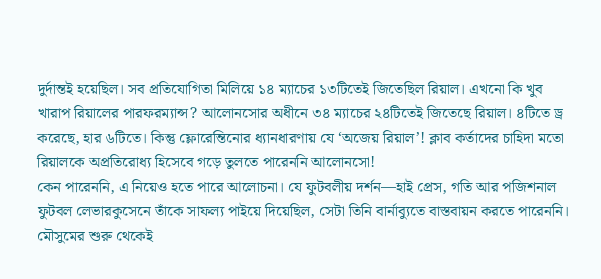দুর্দান্তই হয়েছিল। সব প্রতিযোগিতা মিলিয়ে ১৪ ম্যাচের ১৩টিতেই জিতেছিল রিয়াল। এখনো কি খুব খারাপ রিয়ালের পারফরম্যান্স? আলোনসোর অধীনে ৩৪ ম্যাচের ২৪টিতেই জিতেছে রিয়াল। ৪টিতে ড্র করেছে, হার ৬টিতে। কিন্তু ফ্লোরেন্তিনোর ধ্যানধারণায় যে ‘অজেয় রিয়াল’! ক্লাব কর্তাদের চাহিদা মতো রিয়ালকে অপ্রতিরোধ্য হিসেবে গড়ে তুলতে পারেননি আলোনসো!
কেন পারেননি, এ নিয়েও হতে পারে আলোচনা। যে ফুটবলীয় দর্শন—হাই প্রেস, গতি আর পজিশনাল ফুটবল লেভারকুসেনে তাঁকে সাফল্য পাইয়ে দিয়েছিল, সেটা তিনি বার্নাব্যুতে বাস্তবায়ন করতে পারেননি। মৌসুমের শুরু থেকেই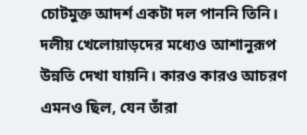চোটমুক্ত আদর্শ একটা দল পাননি তিনি। দলীয় খেলোয়াড়দের মধ্যেও আশানুরূপ উন্নতি দেখা যায়নি। কারও কারও আচরণ এমনও ছিল, যেন তাঁরা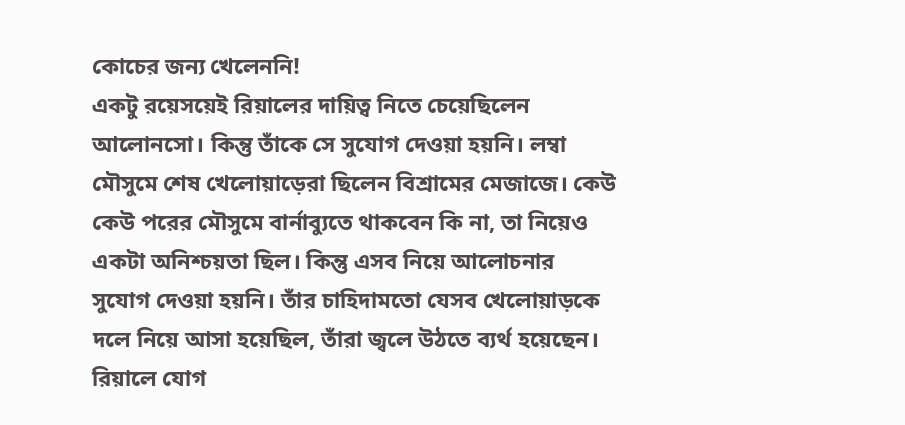কোচের জন্য খেলেননি!
একটু রয়েসয়েই রিয়ালের দায়িত্ব নিতে চেয়েছিলেন আলোনসো। কিন্তু তাঁকে সে সুযোগ দেওয়া হয়নি। লম্বা মৌসুমে শেষ খেলোয়াড়েরা ছিলেন বিশ্রামের মেজাজে। কেউ কেউ পরের মৌসুমে বার্নাব্যুতে থাকবেন কি না, তা নিয়েও একটা অনিশ্চয়তা ছিল। কিন্তু এসব নিয়ে আলোচনার সুযোগ দেওয়া হয়নি। তাঁর চাহিদামতো যেসব খেলোয়াড়কে দলে নিয়ে আসা হয়েছিল, তাঁরা জ্বলে উঠতে ব্যর্থ হয়েছেন। রিয়ালে যোগ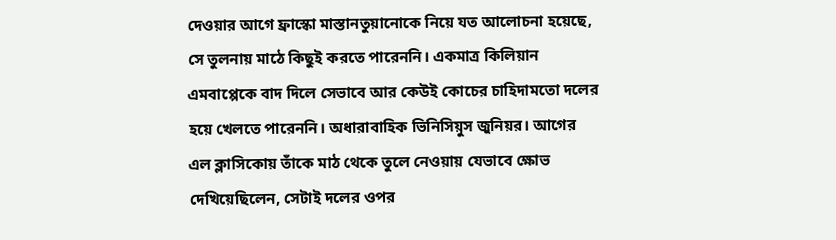দেওয়ার আগে ফ্রাস্কো মাস্তানতুয়ানোকে নিয়ে যত আলোচনা হয়েছে, সে তুলনায় মাঠে কিছুই করতে পারেননি। একমাত্র কিলিয়ান এমবাপ্পেকে বাদ দিলে সেভাবে আর কেউই কোচের চাহিদামতো দলের হয়ে খেলতে পারেননি। অধারাবাহিক ভিনিসিয়ুস জুনিয়র। আগের এল ক্লাসিকোয় তাঁকে মাঠ থেকে তুলে নেওয়ায় যেভাবে ক্ষোভ দেখিয়েছিলেন, সেটাই দলের ওপর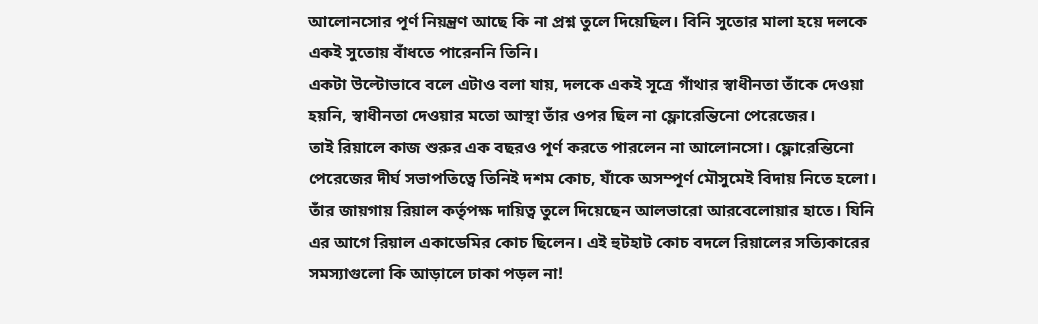আলোনসোর পূর্ণ নিয়ন্ত্রণ আছে কি না প্রশ্ন তুলে দিয়েছিল। বিনি সুতোর মালা হয়ে দলকে একই সুতোয় বাঁধতে পারেননি তিনি।
একটা উল্টোভাবে বলে এটাও বলা যায়, দলকে একই সূত্রে গাঁথার স্বাধীনতা তাঁকে দেওয়া হয়নি, স্বাধীনতা দেওয়ার মতো আস্থা তাঁর ওপর ছিল না ফ্লোরেন্তিনো পেরেজের।
তাই রিয়ালে কাজ শুরুর এক বছরও পূর্ণ করতে পারলেন না আলোনসো। ফ্লোরেন্তিনো পেরেজের দীর্ঘ সভাপতিত্বে তিনিই দশম কোচ, যাঁকে অসম্পূর্ণ মৌসুমেই বিদায় নিতে হলো। তাঁর জায়গায় রিয়াল কর্তৃপক্ষ দায়িত্ব তুলে দিয়েছেন আলভারো আরবেলোয়ার হাতে। যিনি এর আগে রিয়াল একাডেমির কোচ ছিলেন। এই হুটহাট কোচ বদলে রিয়ালের সত্যিকারের সমস্যাগুলো কি আড়ালে ঢাকা পড়ল না!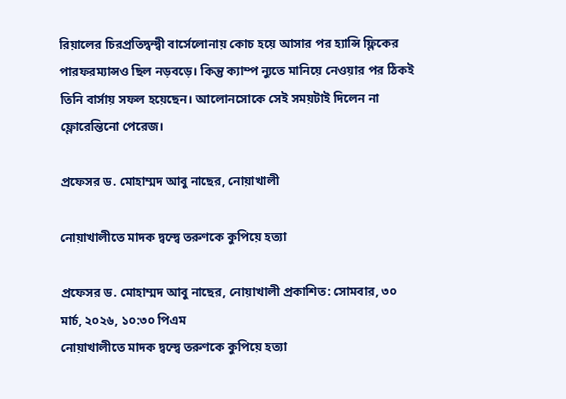রিয়ালের চিরপ্রতিদ্বন্দ্বী বার্সেলোনায় কোচ হয়ে আসার পর হ্যান্সি ফ্লিকের পারফরম্যান্সও ছিল নড়বড়ে। কিন্তু ক্যাম্প ন্যুতে মানিয়ে নেওয়ার পর ঠিকই তিনি বার্সায় সফল হয়েছেন। আলোনসোকে সেই সময়টাই দিলেন না ফ্লোরেন্তিনো পেরেজ।

প্রফেসর ড. মোহাম্মদ আবু নাছের, নোয়াখালী

নোয়াখালীতে মাদক দ্বন্দ্বে তরুণকে কুপিয়ে হত্যা

প্রফেসর ড. মোহাম্মদ আবু নাছের, নোয়াখালী প্রকাশিত: সোমবার, ৩০ মার্চ, ২০২৬, ১০:৩০ পিএম
নোয়াখালীতে মাদক দ্বন্দ্বে তরুণকে কুপিয়ে হত্যা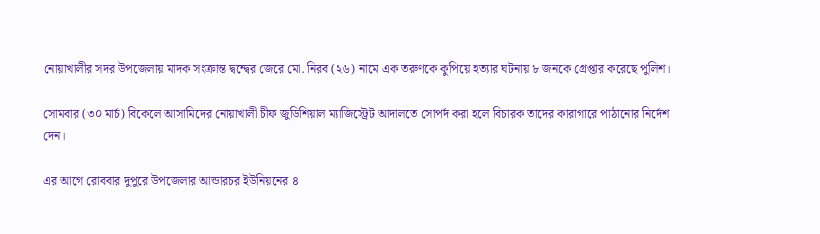নোয়াখালীর সদর উপজেলায় মাদক সংক্রান্ত দ্বন্দ্বের জেরে মো. নিরব (২৬) নামে এক তরুণকে কুপিয়ে হত্যার ঘটনায় ৮ জনকে গ্রেপ্তার করেছে পুলিশ।

সোমবার (৩০ মার্চ) বিকেলে আসামিদের নোয়াখালী চীফ জুডিশিয়াল ম্যাজিস্ট্রেট আদালতে সোপর্দ করা হলে বিচারক তাদের কারাগারে পাঠানোর নির্দেশ দেন।

এর আগে রোববার দুপুরে উপজেলার আন্ডারচর ইউনিয়নের ৪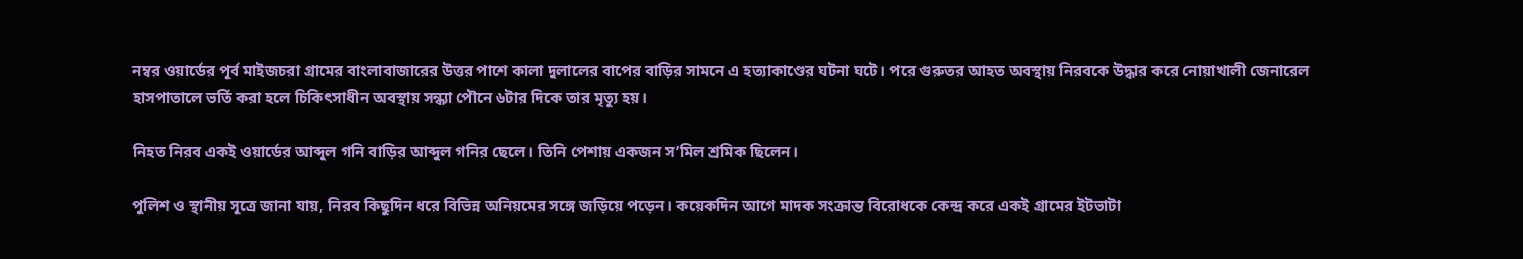নম্বর ওয়ার্ডের পূর্ব মাইজচরা গ্রামের বাংলাবাজারের উত্তর পাশে কালা দুলালের বাপের বাড়ির সামনে এ হত্যাকাণ্ডের ঘটনা ঘটে। পরে গুরুতর আহত অবস্থায় নিরবকে উদ্ধার করে নোয়াখালী জেনারেল হাসপাতালে ভর্তি করা হলে চিকিৎসাধীন অবস্থায় সন্ধ্যা পৌনে ৬টার দিকে তার মৃত্যু হয়।

নিহত নিরব একই ওয়ার্ডের আব্দুল গনি বাড়ির আব্দুল গনির ছেলে। তিনি পেশায় একজন স’মিল শ্রমিক ছিলেন।

পুলিশ ও স্থানীয় সূত্রে জানা যায়, নিরব কিছুদিন ধরে বিভিন্ন অনিয়মের সঙ্গে জড়িয়ে পড়েন। কয়েকদিন আগে মাদক সংক্রান্ত বিরোধকে কেন্দ্র করে একই গ্রামের ইটভাটা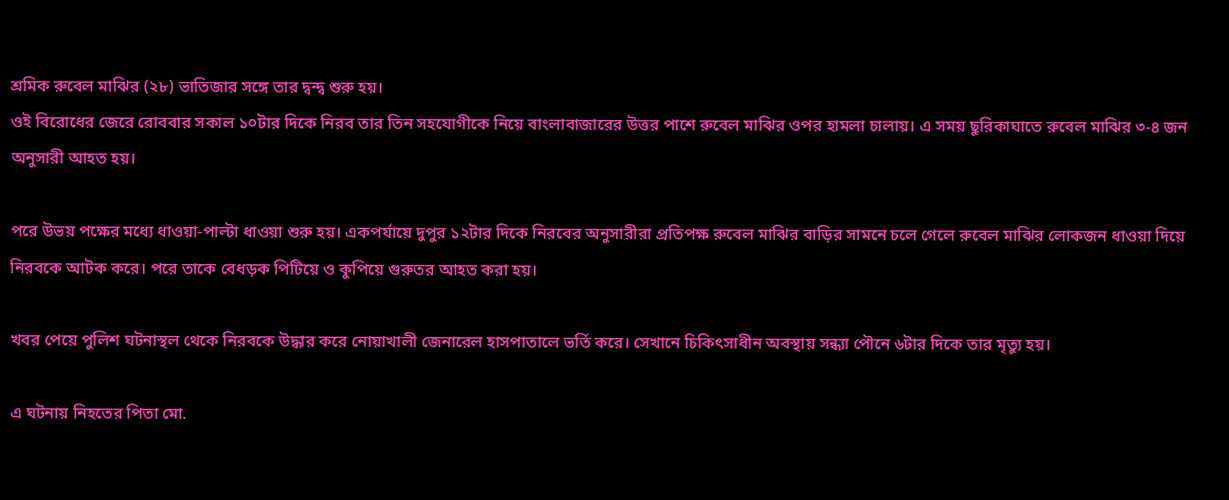শ্রমিক রুবেল মাঝির (২৮) ভাতিজার সঙ্গে তার দ্বন্দ্ব শুরু হয়।
ওই বিরোধের জেরে রোববার সকাল ১০টার দিকে নিরব তার তিন সহযোগীকে নিয়ে বাংলাবাজারের উত্তর পাশে রুবেল মাঝির ওপর হামলা চালায়। এ সময় ছুরিকাঘাতে রুবেল মাঝির ৩-৪ জন অনুসারী আহত হয়।

পরে উভয় পক্ষের মধ্যে ধাওয়া-পাল্টা ধাওয়া শুরু হয়। একপর্যায়ে দুপুর ১২টার দিকে নিরবের অনুসারীরা প্রতিপক্ষ রুবেল মাঝির বাড়ির সামনে চলে গেলে রুবেল মাঝির লোকজন ধাওয়া দিয়ে নিরবকে আটক করে। পরে তাকে বেধড়ক পিটিয়ে ও কুপিয়ে গুরুতর আহত করা হয়।

খবর পেয়ে পুলিশ ঘটনাস্থল থেকে নিরবকে উদ্ধার করে নোয়াখালী জেনারেল হাসপাতালে ভর্তি করে। সেখানে চিকিৎসাধীন অবস্থায় সন্ধ্যা পৌনে ৬টার দিকে তার মৃত্যু হয়।

এ ঘটনায় নিহতের পিতা মো.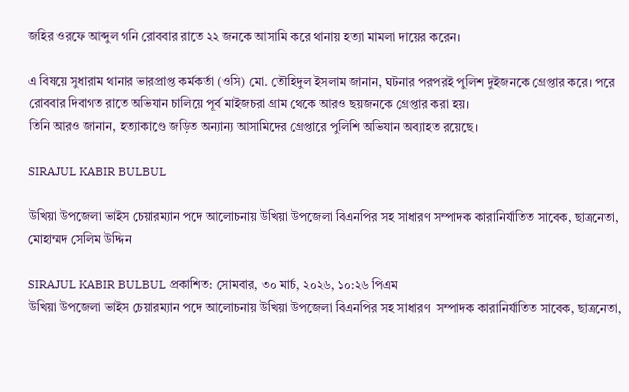জহির ওরফে আব্দুল গনি রোববার রাতে ২২ জনকে আসামি করে থানায় হত্যা মামলা দায়ের করেন।

এ বিষয়ে সুধারাম থানার ভারপ্রাপ্ত কর্মকর্তা (ওসি) মো. তৌহিদুল ইসলাম জানান, ঘটনার পরপরই পুলিশ দুইজনকে গ্রেপ্তার করে। পরে রোববার দিবাগত রাতে অভিযান চালিয়ে পূর্ব মাইজচরা গ্রাম থেকে আরও ছয়জনকে গ্রেপ্তার করা হয়।
তিনি আরও জানান, হত্যাকাণ্ডে জড়িত অন্যান্য আসামিদের গ্রেপ্তারে পুলিশি অভিযান অব্যাহত রয়েছে।

SIRAJUL KABIR BULBUL

উখিয়া উপজেলা ভাইস চেয়ারম্যান পদে আলোচনায় উখিয়া উপজেলা বিএনপির সহ সাধারণ সম্পাদক কারানির্যাতিত সাবেক, ছাত্রনেতা, মোহাম্মদ সেলিম উদ্দিন

SIRAJUL KABIR BULBUL প্রকাশিত: সোমবার, ৩০ মার্চ, ২০২৬, ১০:২৬ পিএম
উখিয়া উপজেলা ভাইস চেয়ারম্যান পদে আলোচনায় উখিয়া উপজেলা বিএনপির সহ সাধারণ  সম্পাদক কারানির্যাতিত সাবেক, ছাত্রনেতা,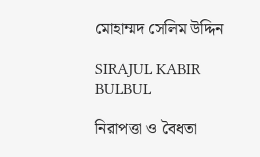মোহাম্মদ সেলিম উদ্দিন

SIRAJUL KABIR BULBUL

নিরাপত্তা ও বৈধতা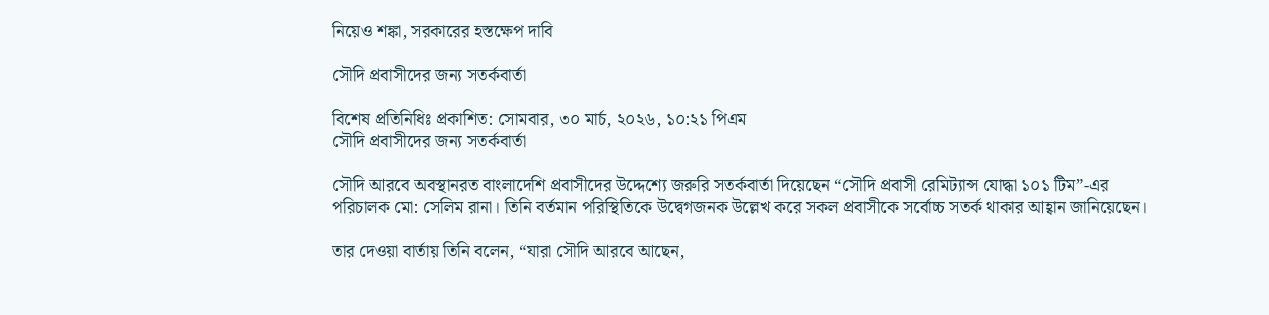নিয়েও শঙ্কা, সরকারের হস্তক্ষেপ দাবি

সৌদি প্রবাসীদের জন্য সতর্কবার্তা

বিশেষ প্রতিনিধিঃ প্রকাশিত: সোমবার, ৩০ মার্চ, ২০২৬, ১০:২১ পিএম
সৌদি প্রবাসীদের জন্য সতর্কবার্তা

সৌদি আরবে অবস্থানরত বাংলাদেশি প্রবাসীদের উদ্দেশ্যে জরুরি সতর্কবার্তা দিয়েছেন “সৌদি প্রবাসী রেমিট্যান্স যোদ্ধা ১০১ টিম”-এর পরিচালক মো: সেলিম রানা। তিনি বর্তমান পরিস্থিতিকে উদ্বেগজনক উল্লেখ করে সকল প্রবাসীকে সর্বোচ্চ সতর্ক থাকার আহ্বান জানিয়েছেন।

তার দেওয়া বার্তায় তিনি বলেন, “যারা সৌদি আরবে আছেন,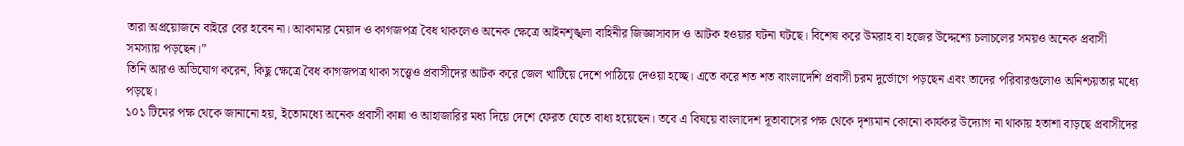তারা অপ্রয়োজনে বাইরে বের হবেন না। আকামার মেয়াদ ও কাগজপত্র বৈধ থাকলেও অনেক ক্ষেত্রে আইনশৃঙ্খলা বাহিনীর জিজ্ঞাসাবাদ ও আটক হওয়ার ঘটনা ঘটছে। বিশেষ করে উমরাহ বা হজের উদ্দেশ্যে চলাচলের সময়ও অনেক প্রবাসী সমস্যায় পড়ছেন।”
তিনি আরও অভিযোগ করেন, কিছু ক্ষেত্রে বৈধ কাগজপত্র থাকা সত্ত্বেও প্রবাসীদের আটক করে জেল খাটিয়ে দেশে পাঠিয়ে দেওয়া হচ্ছে। এতে করে শত শত বাংলাদেশি প্রবাসী চরম দুর্ভোগে পড়ছেন এবং তাদের পরিবারগুলোও অনিশ্চয়তার মধ্যে পড়ছে।
১০১ টিমের পক্ষ থেকে জানানো হয়, ইতোমধ্যে অনেক প্রবাসী কান্না ও আহাজারির মধ্য দিয়ে দেশে ফেরত যেতে বাধ্য হয়েছেন। তবে এ বিষয়ে বাংলাদেশ দূতাবাসের পক্ষ থেকে দৃশ্যমান কোনো কার্যকর উদ্যোগ না থাকায় হতাশা বাড়ছে প্রবাসীদের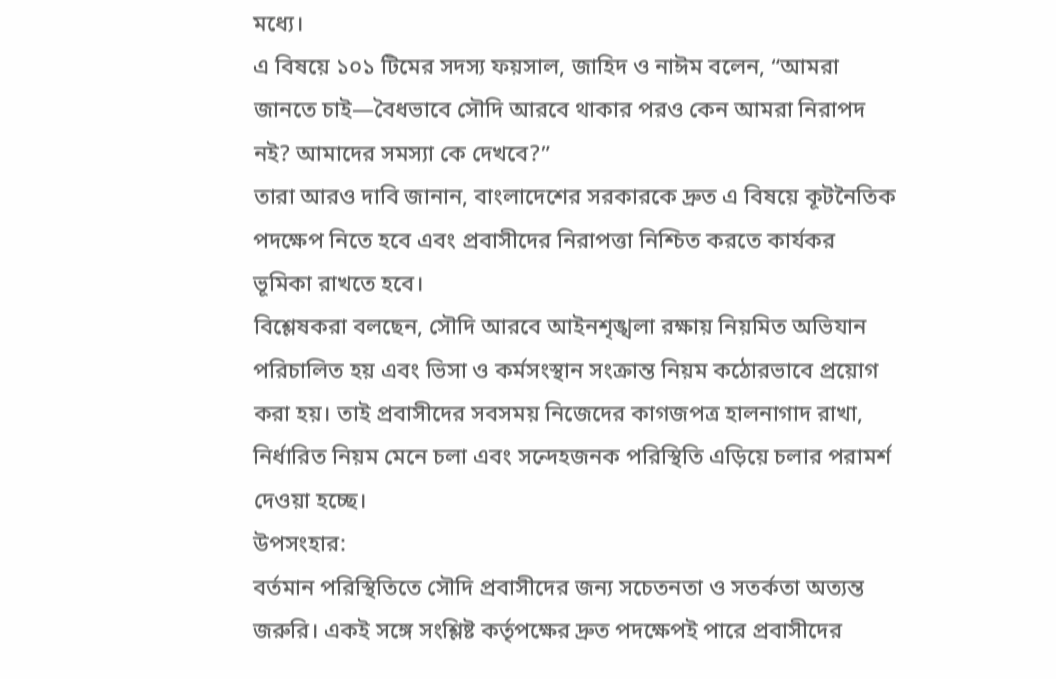মধ্যে।
এ বিষয়ে ১০১ টিমের সদস্য ফয়সাল, জাহিদ ও নাঈম বলেন, “আমরা জানতে চাই—বৈধভাবে সৌদি আরবে থাকার পরও কেন আমরা নিরাপদ নই? আমাদের সমস্যা কে দেখবে?”
তারা আরও দাবি জানান, বাংলাদেশের সরকারকে দ্রুত এ বিষয়ে কূটনৈতিক পদক্ষেপ নিতে হবে এবং প্রবাসীদের নিরাপত্তা নিশ্চিত করতে কার্যকর ভূমিকা রাখতে হবে।
বিশ্লেষকরা বলছেন, সৌদি আরবে আইনশৃঙ্খলা রক্ষায় নিয়মিত অভিযান পরিচালিত হয় এবং ভিসা ও কর্মসংস্থান সংক্রান্ত নিয়ম কঠোরভাবে প্রয়োগ করা হয়। তাই প্রবাসীদের সবসময় নিজেদের কাগজপত্র হালনাগাদ রাখা, নির্ধারিত নিয়ম মেনে চলা এবং সন্দেহজনক পরিস্থিতি এড়িয়ে চলার পরামর্শ দেওয়া হচ্ছে।
উপসংহার:
বর্তমান পরিস্থিতিতে সৌদি প্রবাসীদের জন্য সচেতনতা ও সতর্কতা অত্যন্ত জরুরি। একই সঙ্গে সংশ্লিষ্ট কর্তৃপক্ষের দ্রুত পদক্ষেপই পারে প্রবাসীদের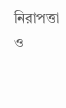নিরাপত্তা ও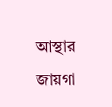আস্থার জায়গা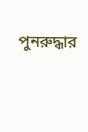পুনরুদ্ধার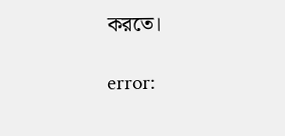করতে।

error: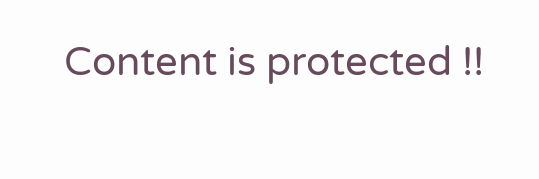Content is protected !!